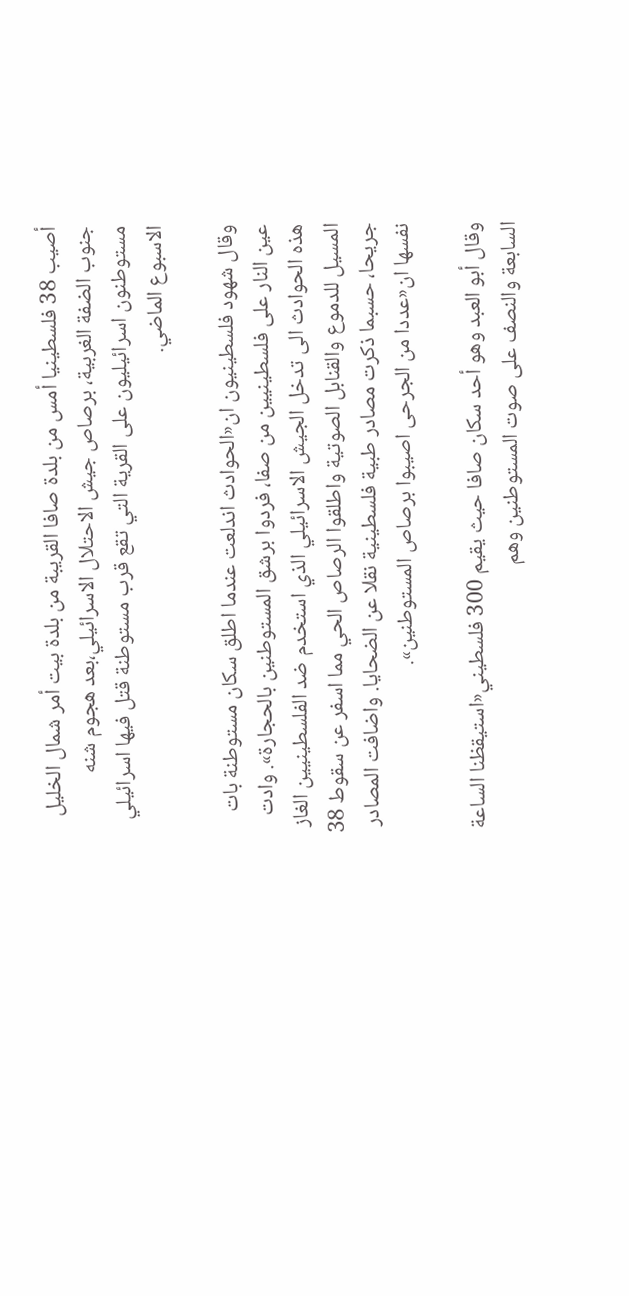أصيب 38 فلسطينيا أمس من بلدة صافا القريبة من بلدة بيت أمر شمال الخليل جنوب الضفة الغربية، برصاص جيش الاحتلال الاسرائيلي،بعد هجوم شنه مستوطنون اسرائيليون على القرية التي تقع قرب مستوطنة قتل فيها اسرائيلي الاسبوع الماضي.

وقال شهود فلسطينيون ان«الحوادث اندلعت عندما اطلق سكان مستوطنة بات عين النار على فلسطينيين من صفا، فردوا برشق المستوطنين بالحجارة». وادت هذه الحوادث الى تدخل الجيش الاسرائيلي الذي استخدم ضد الفلسطينيين الغاز المسيل للدموع والقنابل الصوتية واطلقوا الرصاص الحي مما اسفر عن سقوط 38 جريحا، حسبما ذكرت مصادر طبية فلسطينية نقلا عن الضحايا. واضافت المصادر نفسها ان«عددا من الجرحى اصيبوا برصاص المستوطنين».

وقال أبو العبد وهو أحد سكان صافا حيث يقيم 300 فلسطيني«استيقظنا الساعة السابعة والنصف على صوت المستوطنين وهم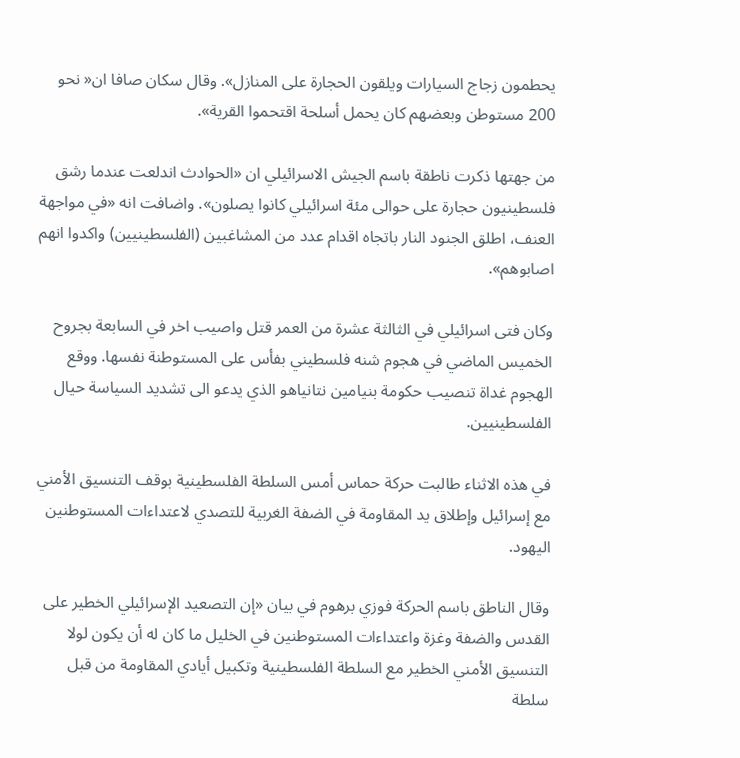يحطمون زجاج السيارات ويلقون الحجارة على المنازل». وقال سكان صافا ان« نحو 200 مستوطن وبعضهم كان يحمل أسلحة اقتحموا القرية».

من جهتها ذكرت ناطقة باسم الجيش الاسرائيلي ان «الحوادث اندلعت عندما رشق فلسطينيون حجارة على حوالى مئة اسرائيلي كانوا يصلون». واضافت انه «في مواجهة العنف، اطلق الجنود النار باتجاه اقدام عدد من المشاغبين (الفلسطينيين) واكدوا انهم اصابوهم».

وكان فتى اسرائيلي في الثالثة عشرة من العمر قتل واصيب اخر في السابعة بجروح الخميس الماضي في هجوم شنه فلسطيني بفأس على المستوطنة نفسها. ووقع الهجوم غداة تنصيب حكومة بنيامين نتانياهو الذي يدعو الى تشديد السياسة حيال الفلسطينيين.

في هذه الاثناء طالبت حركة حماس أمس السلطة الفلسطينية بوقف التنسيق الأمني مع إسرائيل وإطلاق يد المقاومة في الضفة الغربية للتصدي لاعتداءات المستوطنين اليهود.

وقال الناطق باسم الحركة فوزي برهوم في بيان «إن التصعيد الإسرائيلي الخطير على القدس والضفة وغزة واعتداءات المستوطنين في الخليل ما كان له أن يكون لولا التنسيق الأمني الخطير مع السلطة الفلسطينية وتكبيل أيادي المقاومة من قبل سلطة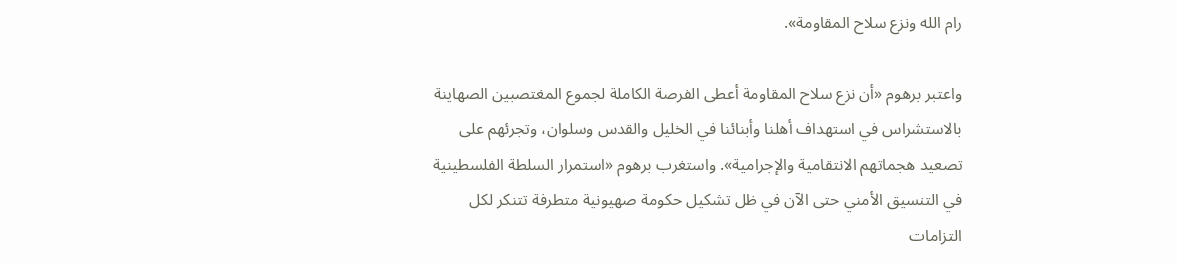رام الله ونزع سلاح المقاومة».

واعتبر برهوم «أن نزع سلاح المقاومة أعطى الفرصة الكاملة لجموع المغتصبين الصهاينة بالاستشراس في استهداف أهلنا وأبنائنا في الخليل والقدس وسلوان، وتجرئهم على تصعيد هجماتهم الانتقامية والإجرامية». واستغرب برهوم «استمرار السلطة الفلسطينية في التنسيق الأمني حتى الآن في ظل تشكيل حكومة صهيونية متطرفة تتنكر لكل التزامات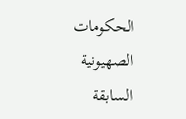الحكومات الصهيونية السابقة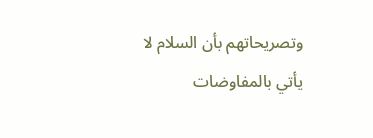وتصريحاتهم بأن السلام لا يأتي بالمفاوضات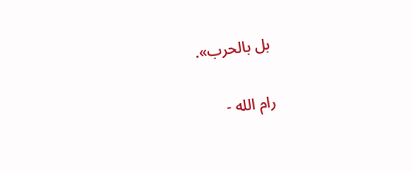بل بالحرب».

رام الله -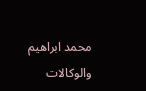محمد ابراهيم والوكالات